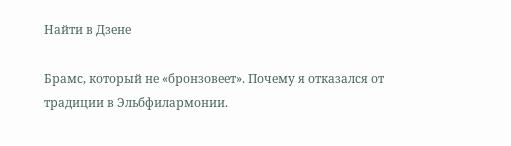Найти в Дзене

Брамс, который не «бронзовеет». Почему я отказался от традиции в Эльбфилармонии.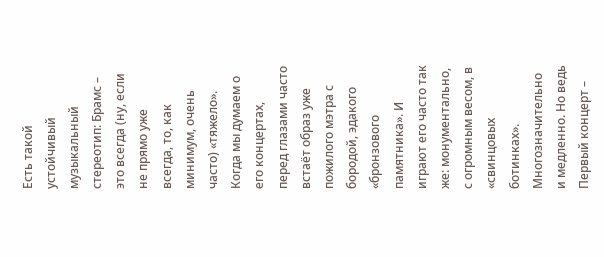Есть такой устойчивый музыкальный стереотип: Брамс – это всегда (ну, если не прямо уже всегда, то, как минимум, очень часто) «тяжело».
Когда мы думаем о его концертах, перед глазами часто встаёт образ уже пожилого мэтра с бородой, эдакого «бронзового памятника». И играют его часто так же: монументально, с огромным весом, в «свинцовых ботинках». Многозначительно и медленно. Но ведь Первый концерт –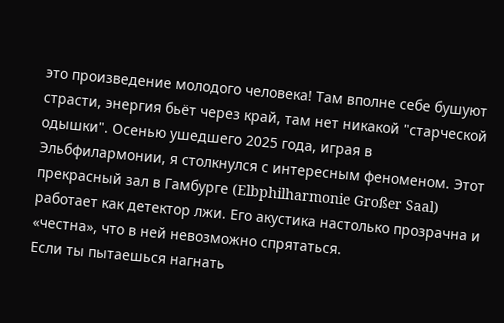это произведение молодого человека! Там вполне себе бушуют страсти, энергия бьёт через край, там нет никакой "старческой одышки". Осенью ушедшего 2025 года, играя в Эльбфилармонии, я столкнулся с интересным феноменом. Этот прекрасный зал в Гамбурге (Elbphilharmonie Großer Saal) работает как детектор лжи. Его акустика настолько прозрачна и «честна», что в ней невозможно спрятаться.
Если ты пытаешься нагнать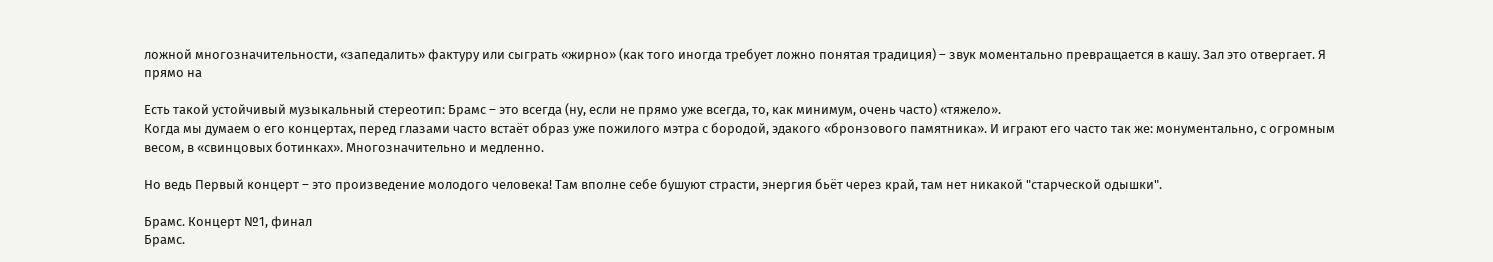ложной многозначительности, «запедалить» фактуру или сыграть «жирно» (как того иногда требует ложно понятая традиция) – звук моментально превращается в кашу. Зал это отвергает. Я прямо на

Есть такой устойчивый музыкальный стереотип: Брамс – это всегда (ну, если не прямо уже всегда, то, как минимум, очень часто) «тяжело».
Когда мы думаем о его концертах, перед глазами часто встаёт образ уже пожилого мэтра с бородой, эдакого «бронзового памятника». И играют его часто так же: монументально, с огромным весом, в «свинцовых ботинках». Многозначительно и медленно.

Но ведь Первый концерт – это произведение молодого человека! Там вполне себе бушуют страсти, энергия бьёт через край, там нет никакой "старческой одышки".

Брамс. Концерт №1, финал
Брамс.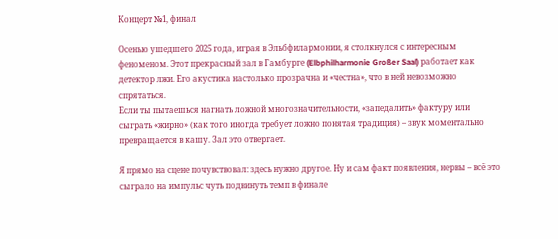Концерт №1, финал

Осенью ушедшего 2025 года, играя в Эльбфилармонии, я столкнулся с интересным феноменом. Этот прекрасный зал в Гамбурге (Elbphilharmonie Großer Saal) работает как детектор лжи. Его акустика настолько прозрачна и «честна», что в ней невозможно спрятаться.
Если ты пытаешься нагнать ложной многозначительности, «запедалить» фактуру или сыграть «жирно» (как того иногда требует ложно понятая традиция) – звук моментально превращается в кашу. Зал это отвергает.

Я прямо на сцене почувствовал: здесь нужно другое. Ну и сам факт появления, нервы – всё это сыграло на импульс чуть подвинуть темп в финале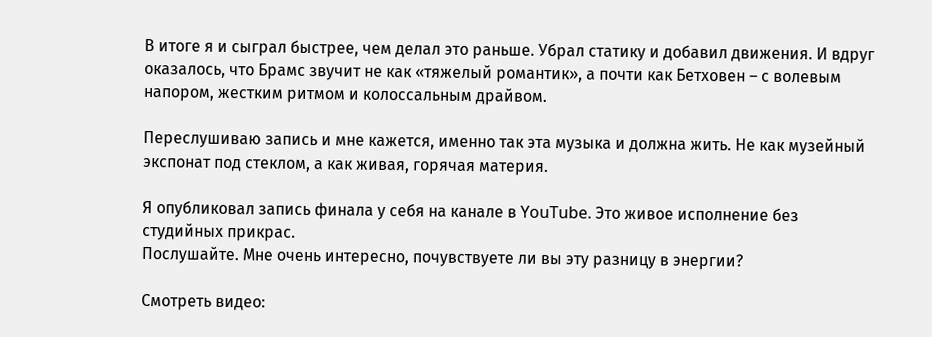В итоге я и сыграл быстрее, чем делал это раньше. Убрал статику и добавил движения. И вдруг оказалось, что Брамс звучит не как «тяжелый романтик», а почти как Бетховен – с волевым напором, жестким ритмом и колоссальным драйвом.

Переслушиваю запись и мне кажется, именно так эта музыка и должна жить. Не как музейный экспонат под стеклом, а как живая, горячая материя.

Я опубликовал запись финала у себя на канале в YouTube. Это живое исполнение без студийных прикрас.
Послушайте. Мне очень интересно, почувствуете ли вы эту разницу в энергии?

Смотреть видео: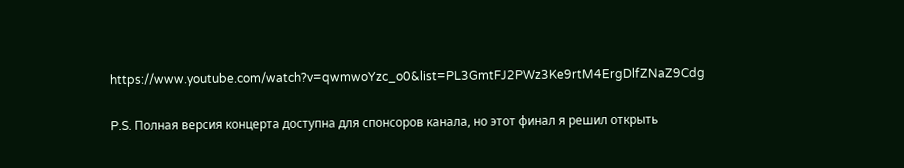https://www.youtube.com/watch?v=qwmwoYzc_o0&list=PL3GmtFJ2PWz3Ke9rtM4ErgDlfZNaZ9Cdg

P.S. Полная версия концерта доступна для спонсоров канала, но этот финал я решил открыть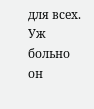для всех. Уж больно он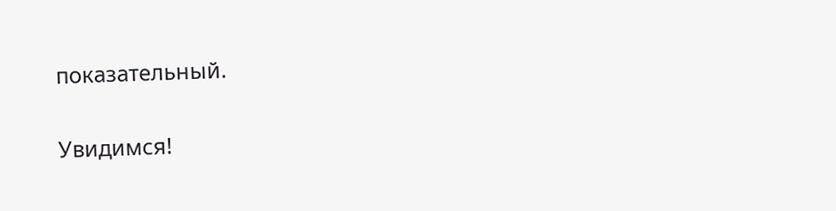показательный.

Увидимся!